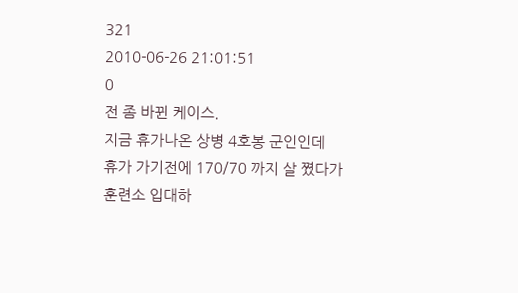321
2010-06-26 21:01:51
0
전 좀 바뀐 케이스.
지금 휴가나온 상병 4호봉 군인인데
휴가 가기전에 170/70 까지 살 쪘다가
훈련소 입대하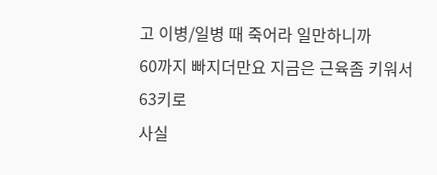고 이병/일병 때 죽어라 일만하니까
60까지 빠지더만요 지금은 근육좀 키워서 63키로
사실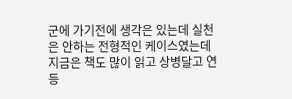군에 가기전에 생각은 있는데 실천은 안하는 전형적인 케이스였는데
지금은 책도 많이 읽고 상병달고 연등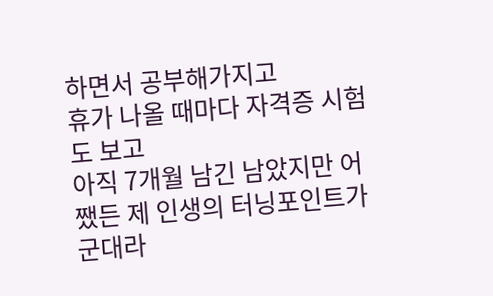하면서 공부해가지고
휴가 나올 때마다 자격증 시험도 보고
아직 7개월 남긴 남았지만 어쨌든 제 인생의 터닝포인트가 군대라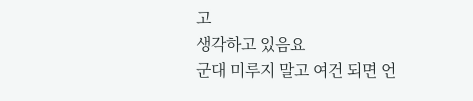고
생각하고 있음요
군대 미루지 말고 여건 되면 언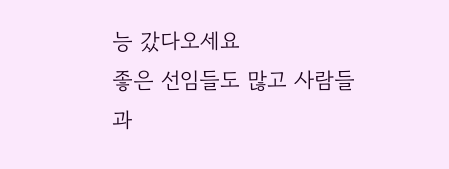능 갔다오세요
좋은 선임들도 많고 사람들과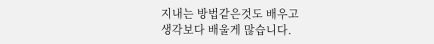지내는 방법같은것도 배우고
생각보다 배울게 많습니다.